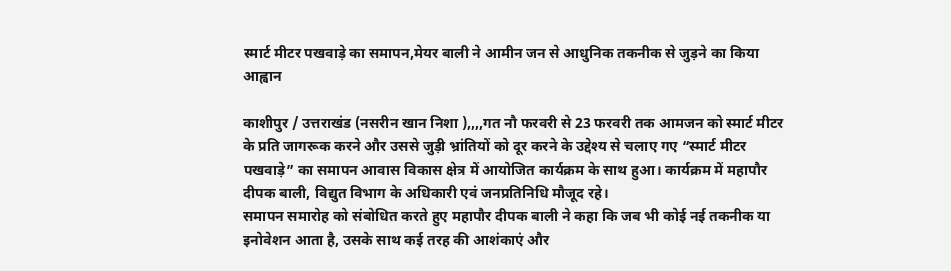स्मार्ट मीटर पखवाड़े का समापन,मेयर बाली ने आमीन जन से आधुनिक तकनीक से जुड़ने का किया आह्वान

काशीपुर / उत्तराखंड (नसरीन खान निशा ),,,,गत नौ फरवरी से 23 फरवरी तक आमजन को स्मार्ट मीटर के प्रति जागरूक करने और उससे जुड़ी भ्रांतियों को दूर करने के उद्देश्य से चलाए गए “स्मार्ट मीटर पखवाड़े” का समापन आवास विकास क्षेत्र में आयोजित कार्यक्रम के साथ हुआ। कार्यक्रम में महापौर दीपक बाली, विद्युत विभाग के अधिकारी एवं जनप्रतिनिधि मौजूद रहे।
समापन समारोह को संबोधित करते हुए महापौर दीपक बाली ने कहा कि जब भी कोई नई तकनीक या इनोवेशन आता है, उसके साथ कई तरह की आशंकाएं और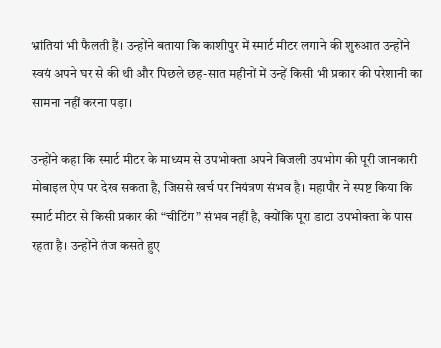भ्रांतियां भी फैलती हैं। उन्होंने बताया कि काशीपुर में स्मार्ट मीटर लगाने की शुरुआत उन्होंने स्वयं अपने घर से की थी और पिछले छह-सात महीनों में उन्हें किसी भी प्रकार की परेशानी का सामना नहीं करना पड़ा।

उन्होंने कहा कि स्मार्ट मीटर के माध्यम से उपभोक्ता अपने बिजली उपभोग की पूरी जानकारी मोबाइल ऐप पर देख सकता है, जिससे खर्च पर नियंत्रण संभव है। महापौर ने स्पष्ट किया कि स्मार्ट मीटर से किसी प्रकार की “चीटिंग” संभव नहीं है, क्योंकि पूरा डाटा उपभोक्ता के पास रहता है। उन्होंने तंज कसते हुए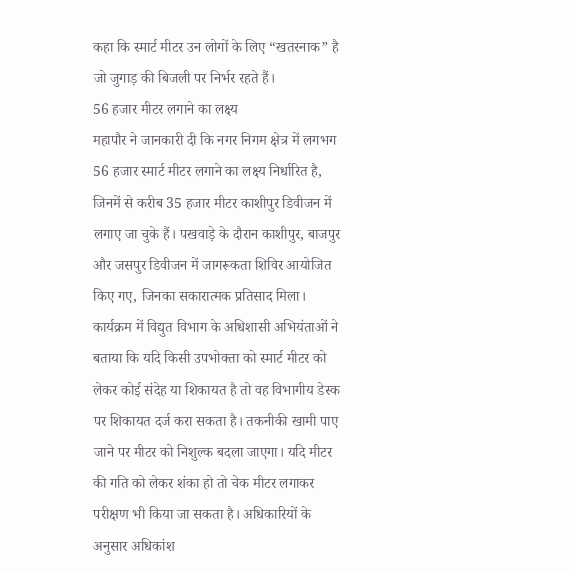कहा कि स्मार्ट मीटर उन लोगों के लिए “खतरनाक” है जो जुगाड़ की बिजली पर निर्भर रहते हैं।
56 हजार मीटर लगाने का लक्ष्य
महापौर ने जानकारी दी कि नगर निगम क्षेत्र में लगभग 56 हजार स्मार्ट मीटर लगाने का लक्ष्य निर्धारित है, जिनमें से करीब 35 हजार मीटर काशीपुर डिवीजन में लगाए जा चुके हैं। पखवाड़े के दौरान काशीपुर, बाजपुर और जसपुर डिवीजन में जागरूकता शिविर आयोजित किए गए, जिनका सकारात्मक प्रतिसाद मिला।
कार्यक्रम में विद्युत विभाग के अधिशासी अभियंताओं ने बताया कि यदि किसी उपभोक्ता को स्मार्ट मीटर को लेकर कोई संदेह या शिकायत है तो वह विभागीय डेस्क पर शिकायत दर्ज करा सकता है। तकनीकी खामी पाए जाने पर मीटर को निशुल्क बदला जाएगा। यदि मीटर की गति को लेकर शंका हो तो चेक मीटर लगाकर परीक्षण भी किया जा सकता है। अधिकारियों के अनुसार अधिकांश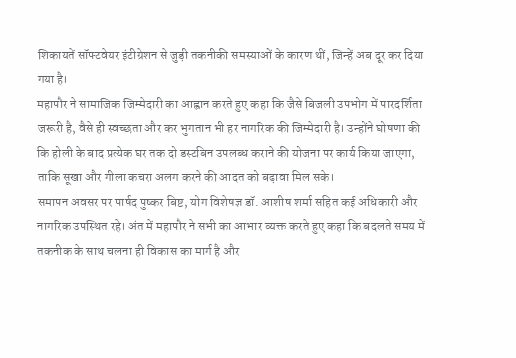शिकायतें सॉफ्टवेयर इंटीग्रेशन से जुड़ी तकनीकी समस्याओं के कारण थीं, जिन्हें अब दूर कर दिया गया है।
महापौर ने सामाजिक जिम्मेदारी का आह्वान करते हुए कहा कि जैसे बिजली उपभोग में पारदर्शिता जरूरी है, वैसे ही स्वच्छता और कर भुगतान भी हर नागरिक की जिम्मेदारी है। उन्होंने घोषणा की कि होली के बाद प्रत्येक घर तक दो डस्टबिन उपलब्ध कराने की योजना पर कार्य किया जाएगा, ताकि सूखा और गीला कचरा अलग करने की आदत को बढ़ावा मिल सके।
समापन अवसर पर पार्षद पुष्कर बिष्ट, योग विशेषज्ञ डॉ. आशीष शर्मा सहित कई अधिकारी और नागरिक उपस्थित रहे। अंत में महापौर ने सभी का आभार व्यक्त करते हुए कहा कि बदलते समय में तकनीक के साथ चलना ही विकास का मार्ग है और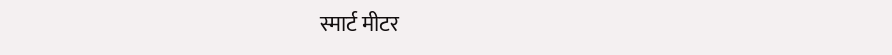स्मार्ट मीटर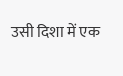उसी दिशा में एक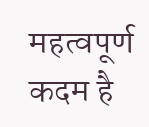महत्वपूर्ण कदम है